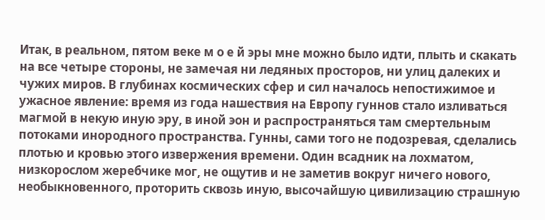Итак, в реальном, пятом веке м о е й эры мне можно было идти, плыть и скакать на все четыре стороны, не замечая ни ледяных просторов, ни улиц далеких и чужих миров. В глубинах космических сфер и сил началось непостижимое и ужасное явление: время из года нашествия на Европу гуннов стало изливаться магмой в некую иную эру, в иной эон и распространяться там смертельным потоками инородного пространства. Гунны, сами того не подозревая, сделались плотью и кровью этого извержения времени. Один всадник на лохматом, низкорослом жеребчике мог, не ощутив и не заметив вокруг ничего нового, необыкновенного, проторить сквозь иную, высочайшую цивилизацию страшную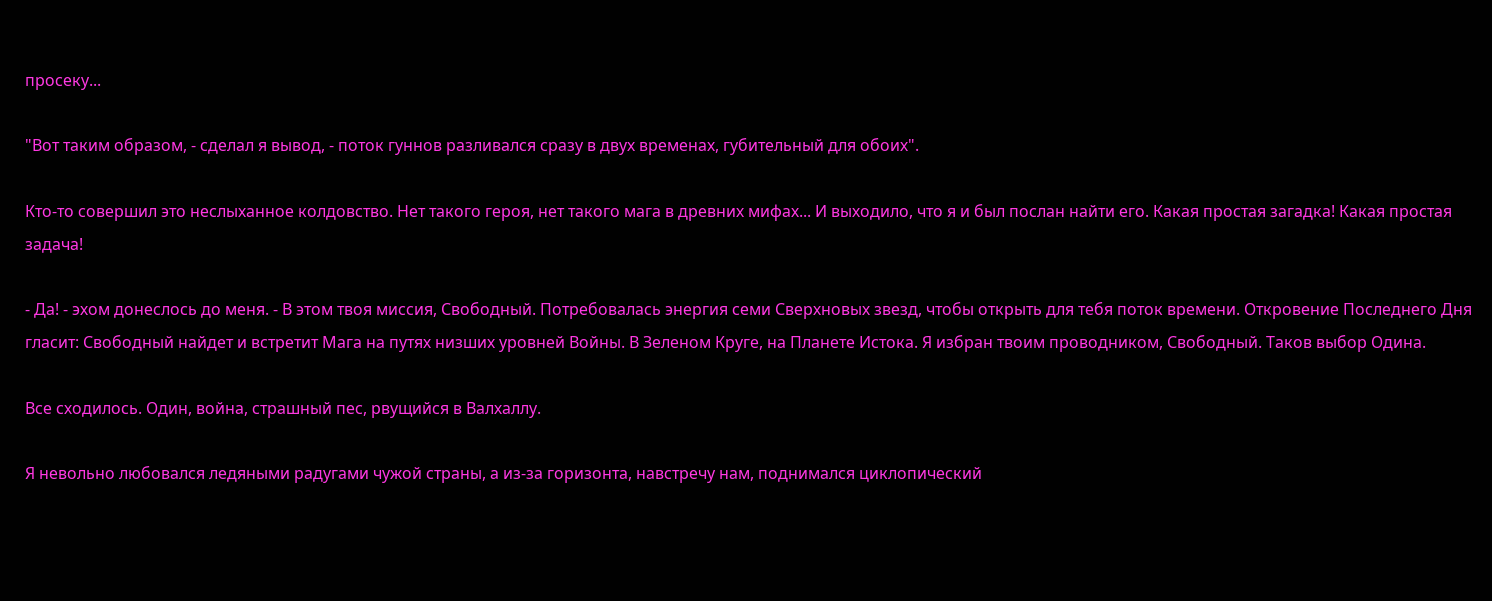просеку...

"Вот таким образом, - сделал я вывод, - поток гуннов разливался сразу в двух временах, губительный для обоих".

Кто-то совершил это неслыханное колдовство. Нет такого героя, нет такого мага в древних мифах... И выходило, что я и был послан найти его. Какая простая загадка! Какая простая задача!

- Да! - эхом донеслось до меня. - В этом твоя миссия, Свободный. Потребовалась энергия семи Сверхновых звезд, чтобы открыть для тебя поток времени. Откровение Последнего Дня гласит: Свободный найдет и встретит Мага на путях низших уровней Войны. В Зеленом Круге, на Планете Истока. Я избран твоим проводником, Свободный. Таков выбор Одина.

Все сходилось. Один, война, страшный пес, рвущийся в Валхаллу.

Я невольно любовался ледяными радугами чужой страны, а из-за горизонта, навстречу нам, поднимался циклопический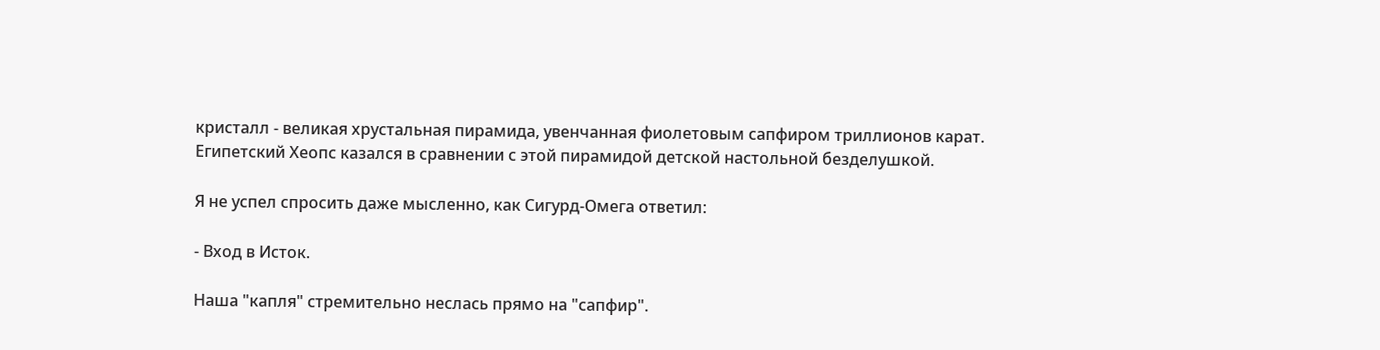кристалл - великая хрустальная пирамида, увенчанная фиолетовым сапфиром триллионов карат. Египетский Хеопс казался в сравнении с этой пирамидой детской настольной безделушкой.

Я не успел спросить даже мысленно, как Сигурд-Омега ответил:

- Вход в Исток.

Наша "капля" стремительно неслась прямо на "сапфир".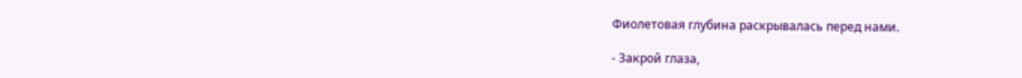Фиолетовая глубина раскрывалась перед нами.

- Закрой глаза,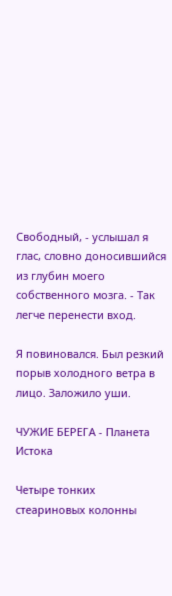Свободный, - услышал я глас, словно доносившийся из глубин моего собственного мозга. - Так легче перенести вход.

Я повиновался. Был резкий порыв холодного ветра в лицо. Заложило уши.

ЧУЖИЕ БЕРЕГА - Планета Истока

Четыре тонких стеариновых колонны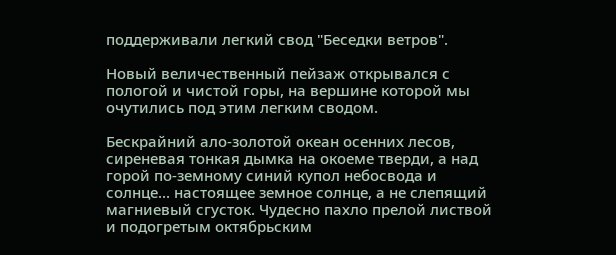поддерживали легкий свод "Беседки ветров".

Новый величественный пейзаж открывался с пологой и чистой горы, на вершине которой мы очутились под этим легким сводом.

Бескрайний ало-золотой океан осенних лесов, сиреневая тонкая дымка на окоеме тверди, а над горой по-земному синий купол небосвода и солнце... настоящее земное солнце, а не слепящий магниевый сгусток. Чудесно пахло прелой листвой и подогретым октябрьским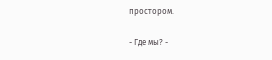простором.

- Где мы? -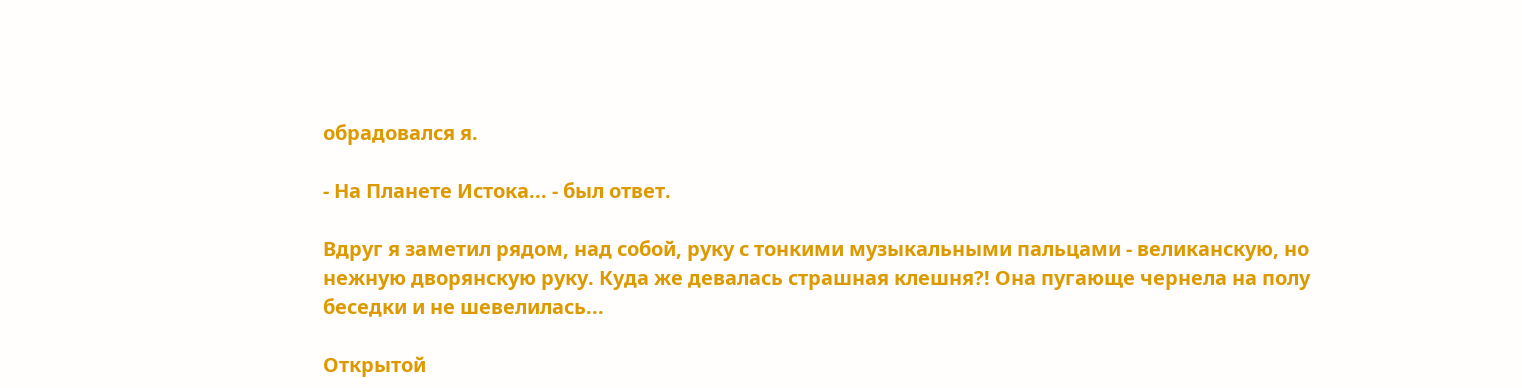обрадовался я.

- На Планете Истока... - был ответ.

Вдруг я заметил рядом, над собой, руку с тонкими музыкальными пальцами - великанскую, но нежную дворянскую руку. Куда же девалась страшная клешня?! Она пугающе чернела на полу беседки и не шевелилась...

Открытой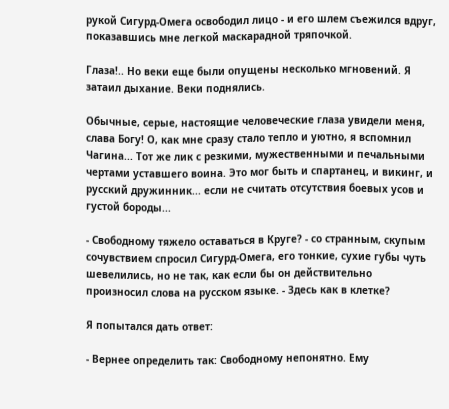рукой Сигурд-Омега освободил лицо - и его шлем съежился вдруг, показавшись мне легкой маскарадной тряпочкой.

Глаза!.. Но веки еще были опущены несколько мгновений. Я затаил дыхание. Веки поднялись.

Обычные, серые, настоящие человеческие глаза увидели меня, слава Богу! О, как мне сразу стало тепло и уютно, я вспомнил Чагина... Тот же лик с резкими, мужественными и печальными чертами уставшего воина. Это мог быть и спартанец, и викинг, и русский дружинник... если не считать отсутствия боевых усов и густой бороды...

- Свободному тяжело оставаться в Круге? - со странным, скупым сочувствием спросил Сигурд-Омега, его тонкие, сухие губы чуть шевелились, но не так, как если бы он действительно произносил слова на русском языке. - Здесь как в клетке?

Я попытался дать ответ:

- Вернее определить так: Свободному непонятно. Ему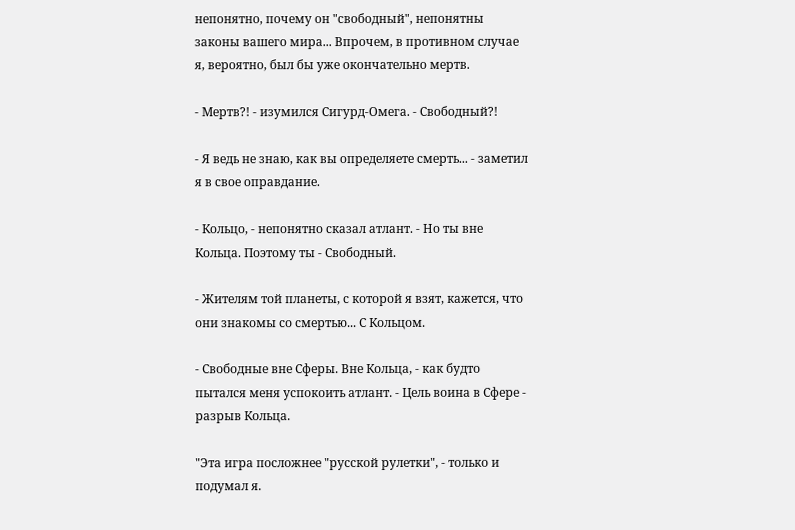непонятно, почему он "свободный", непонятны законы вашего мира... Впрочем, в противном случае я, вероятно, был бы уже окончательно мертв.

- Мертв?! - изумился Сигурд-Омега. - Свободный?!

- Я ведь не знаю, как вы определяете смерть... - заметил я в свое оправдание.

- Кольцо, - непонятно сказал атлант. - Но ты вне Кольца. Поэтому ты - Свободный.

- Жителям той планеты, с которой я взят, кажется, что они знакомы со смертью... С Кольцом.

- Свободные вне Сферы. Вне Кольца, - как будто пытался меня успокоить атлант. - Цель воина в Сфере - разрыв Кольца.

"Эта игра посложнее "русской рулетки", - только и подумал я.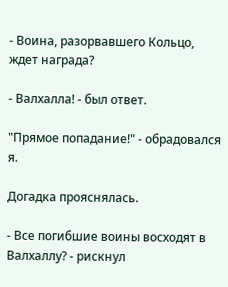- Воина, разорвавшего Кольцо, ждет награда?

- Валхалла! - был ответ.

"Прямое попадание!" - обрадовался я.

Догадка прояснялась.

- Все погибшие воины восходят в Валхаллу? - рискнул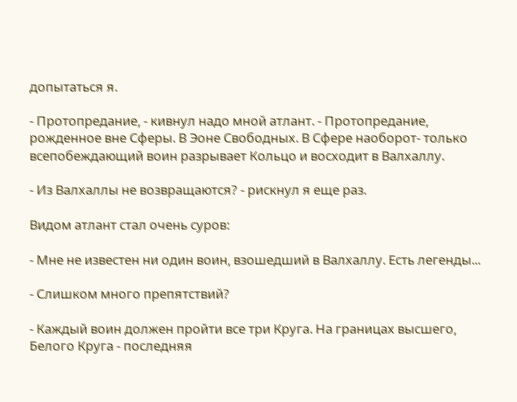допытаться я.

- Протопредание, - кивнул надо мной атлант. - Протопредание, рожденное вне Сферы. В Эоне Свободных. В Сфере наоборот- только всепобеждающий воин разрывает Кольцо и восходит в Валхаллу.

- Из Валхаллы не возвращаются? - рискнул я еще раз.

Видом атлант стал очень суров:

- Мне не известен ни один воин, взошедший в Валхаллу. Есть легенды...

- Слишком много препятствий?

- Каждый воин должен пройти все три Круга. На границах высшего, Белого Круга - последняя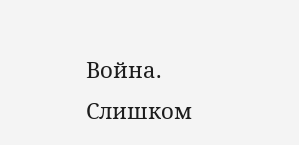Война. Слишком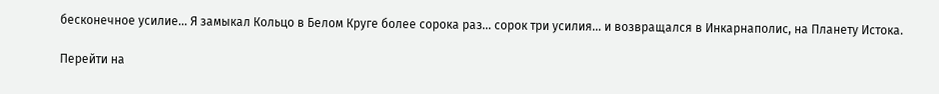бесконечное усилие... Я замыкал Кольцо в Белом Круге более сорока раз... сорок три усилия... и возвращался в Инкарнаполис, на Планету Истока.

Перейти на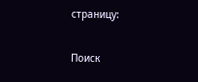страницу:

Поиск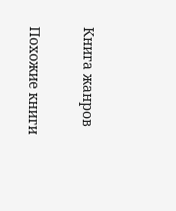Книга жанров

Похожие книги